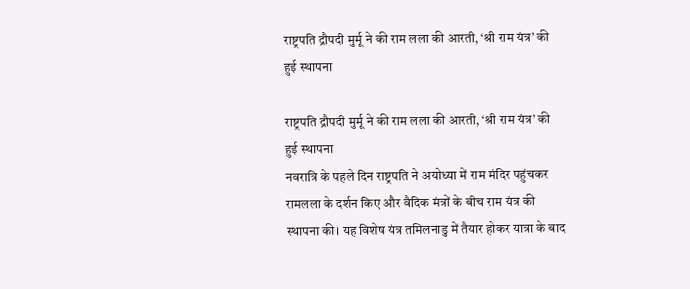राष्ट्रपति द्रौपदी मुर्मू ने की राम लला की आरती, ‘श्री राम यंत्र’ की हुई स्थापना

राष्ट्रपति द्रौपदी मुर्मू ने की राम लला की आरती, ‘श्री राम यंत्र’ की हुई स्थापना
नवरात्रि के पहले दिन राष्ट्रपति ने अयोध्या में राम मंदिर पहुंचकर रामलला के दर्शन किए और वैदिक मंत्रों के बीच राम यंत्र की स्थापना की। यह विशेष यंत्र तमिलनाडु में तैयार होकर यात्रा के बाद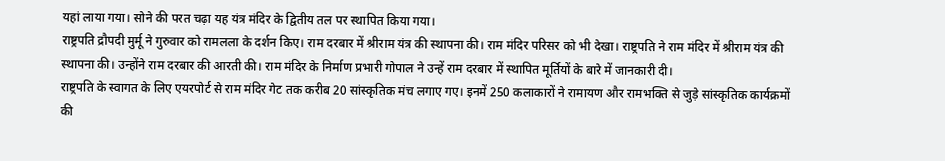यहां लाया गया। सोने की परत चढ़ा यह यंत्र मंदिर के द्वितीय तल पर स्थापित किया गया।
राष्ट्रपति द्रौपदी मुर्मू ने गुरुवार को रामलला के दर्शन किए। राम दरबार में श्रीराम यंत्र की स्थापना की। राम मंदिर परिसर को भी देखा। राष्ट्रपति ने राम मंदिर में श्रीराम यंत्र की स्थापना की। उन्होंने राम दरबार की आरती की। राम मंदिर के निर्माण प्रभारी गोपाल ने उन्हें राम दरबार में स्थापित मूर्तियों के बारे में जानकारी दी।
राष्ट्रपति के स्वागत के लिए एयरपोर्ट से राम मंदिर गेट तक करीब 20 सांस्कृतिक मंच लगाए गए। इनमें 250 कलाकारों ने रामायण और रामभक्ति से जुड़े सांस्कृतिक कार्यक्रमों की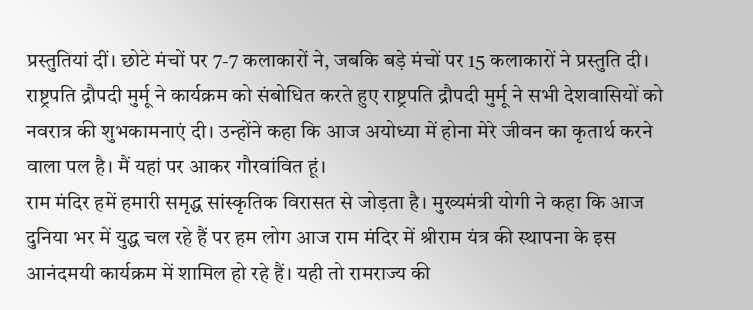प्रस्तुतियां दीं। छोटे मंचों पर 7-7 कलाकारों ने, जबकि बड़े मंचों पर 15 कलाकारों ने प्रस्तुति दी।
राष्ट्रपति द्रौपदी मुर्मू ने कार्यक्रम को संबोधित करते हुए राष्ट्रपति द्रौपदी मुर्मू ने सभी देशवासियों को नवरात्र की शुभकामनाएं दी। उन्होंने कहा कि आज अयोध्या में होना मेरे जीवन का कृतार्थ करने वाला पल है। मैं यहां पर आकर गौरवांवित हूं।
राम मंदिर हमें हमारी समृद्ध सांस्कृतिक विरासत से जोड़ता है। मुख्यमंत्री योगी ने कहा कि आज दुनिया भर में युद्ध चल रहे हैं पर हम लोग आज राम मंदिर में श्रीराम यंत्र की स्थापना के इस आनंदमयी कार्यक्रम में शामिल हो रहे हैं। यही तो रामराज्य की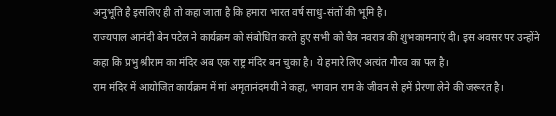अनुभूति है इसलिए ही तो कहा जाता है कि हमारा भारत वर्ष साधु-संतों की भूमि है।
राज्यपाल आनंदी बेन पटेल ने कार्यक्रम को संबोधित करते हुए सभी को चैत्र नवरात्र की शुभकामनाएं दी। इस अवसर पर उन्होंने कहा कि प्रभु श्रीराम का मंदिर अब एक राष्ट्र मंदिर बन चुका है। ये हमारे लिए अत्यंत गौरव का पल है।
राम मंदिर में आयोजित कार्यक्रम में मां अमृतानंदमयी ने कहा, भगवान राम के जीवन से हमें प्रेरणा लेने की जरूरत है।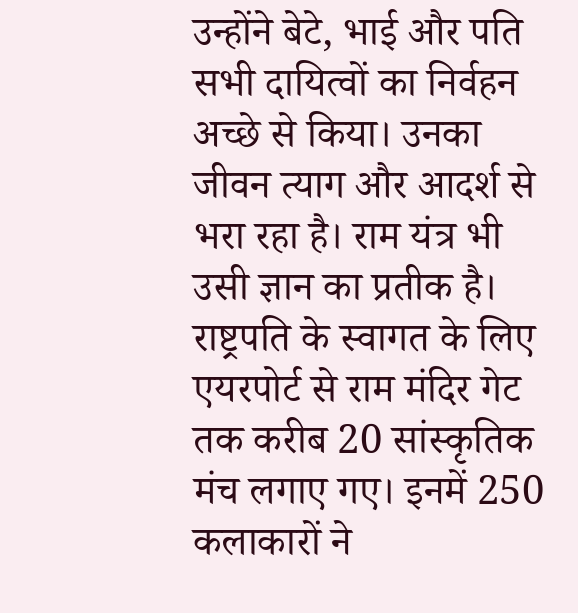उन्होंने बेटे, भाई और पति सभी दायित्वों का निर्वहन अच्छे से किया। उनका जीवन त्याग और आदर्श से भरा रहा है। राम यंत्र भी उसी ज्ञान का प्रतीक है।
राष्ट्रपति के स्वागत के लिए एयरपोर्ट से राम मंदिर गेट तक करीब 20 सांस्कृतिक मंच लगाए गए। इनमें 250 कलाकारों ने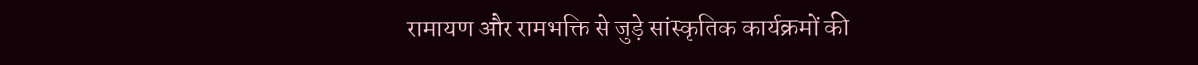रामायण और रामभक्ति से जुड़े सांस्कृतिक कार्यक्रमों की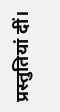प्रस्तुतियां दीं।